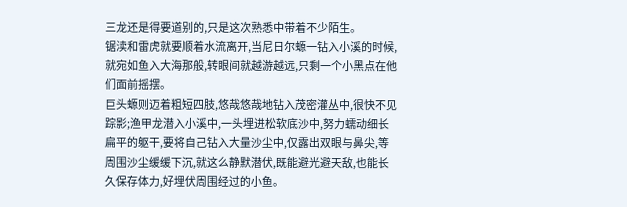三龙还是得要道别的,只是这次熟悉中带着不少陌生。
锯渎和雷虎就要顺着水流离开,当尼日尔螈一钻入小溪的时候,就宛如鱼入大海那般,转眼间就越游越远,只剩一个小黑点在他们面前摇摆。
巨头螈则迈着粗短四肢,悠哉悠哉地钻入茂密灌丛中,很快不见踪影;渔甲龙潜入小溪中,一头埋进松软底沙中,努力蠕动细长扁平的躯干,要将自己钻入大量沙尘中,仅露出双眼与鼻尖,等周围沙尘缓缓下沉,就这么静默潜伏,既能避光避天敌,也能长久保存体力,好埋伏周围经过的小鱼。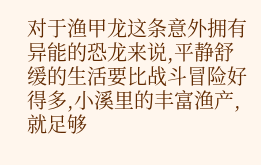对于渔甲龙这条意外拥有异能的恐龙来说,平静舒缓的生活要比战斗冒险好得多,小溪里的丰富渔产,就足够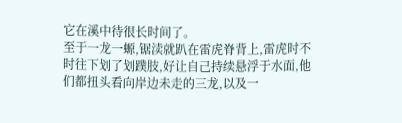它在溪中待很长时间了。
至于一龙一螈,锯渎就趴在雷虎脊背上,雷虎时不时往下划了划蹼肢,好让自己持续悬浮于水面,他们都扭头看向岸边未走的三龙,以及一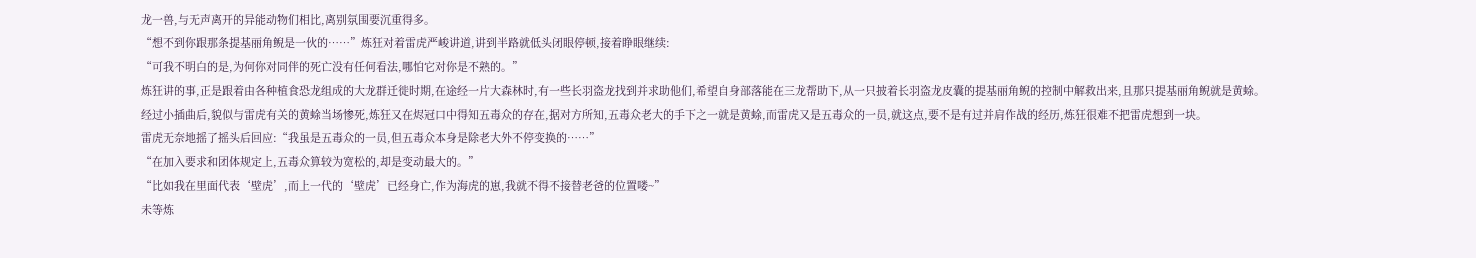龙一兽,与无声离开的异能动物们相比,离别氛围要沉重得多。
“想不到你跟那条提基丽角鲵是一伙的……”炼狂对着雷虎严峻讲道,讲到半路就低头闭眼停顿,接着睁眼继续:
“可我不明白的是,为何你对同伴的死亡没有任何看法,哪怕它对你是不熟的。”
炼狂讲的事,正是跟着由各种植食恐龙组成的大龙群迁徙时期,在途经一片大森林时,有一些长羽盗龙找到并求助他们,希望自身部落能在三龙帮助下,从一只披着长羽盗龙皮囊的提基丽角鲵的控制中解救出来,且那只提基丽角鲵就是黄蜍。
经过小插曲后,貌似与雷虎有关的黄蜍当场惨死,炼狂又在烬冠口中得知五毒众的存在,据对方所知,五毒众老大的手下之一就是黄蜍,而雷虎又是五毒众的一员,就这点,要不是有过并肩作战的经历,炼狂很难不把雷虎想到一块。
雷虎无奈地摇了摇头后回应:“我虽是五毒众的一员,但五毒众本身是除老大外不停变换的……”
“在加入要求和团体规定上,五毒众算较为宽松的,却是变动最大的。”
“比如我在里面代表‘壁虎’,而上一代的‘壁虎’已经身亡,作为海虎的崽,我就不得不接替老爸的位置喽~”
未等炼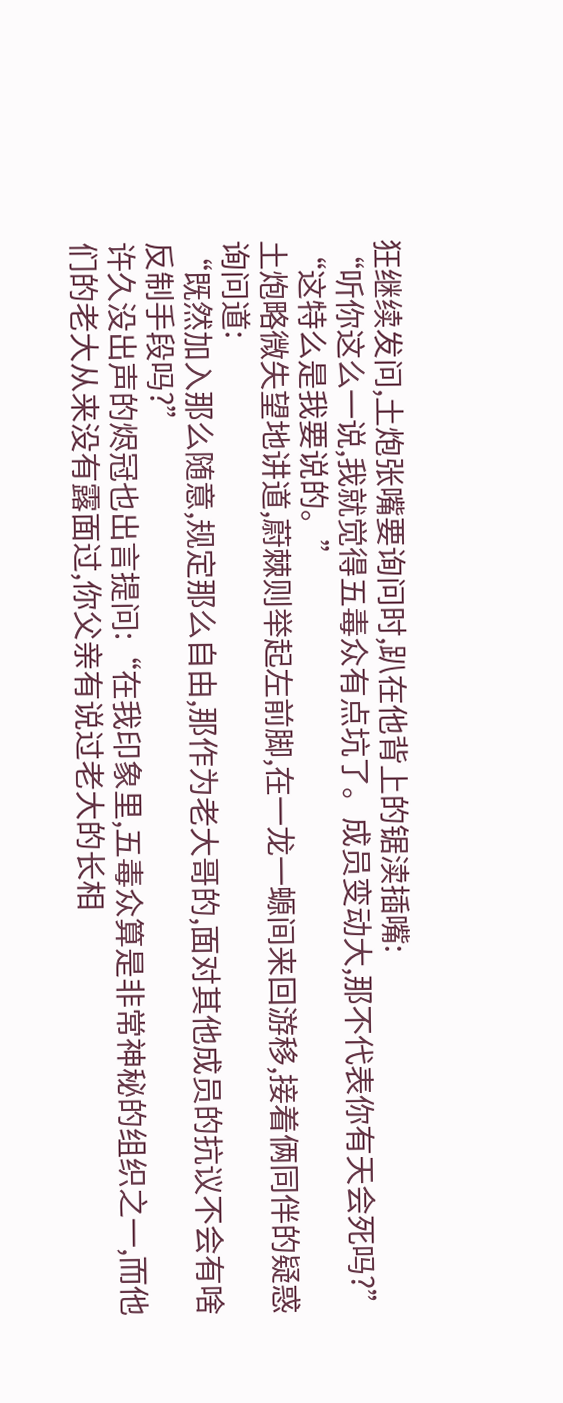狂继续发问,土炮张嘴要询问时,趴在他背上的锯渎插嘴:
“听你这么一说,我就觉得五毒众有点坑了。成员变动大,那不代表你有天会死吗?”
“这特么是我要说的。”
土炮略微失望地讲道,蔚棘则举起左前脚,在一龙一螈间来回游移,接着俩同伴的疑惑询问道:
“既然加入那么随意,规定那么自由,那作为老大哥的,面对其他成员的抗议不会有啥反制手段吗?”
许久没出声的烬冠也出言提问:“在我印象里,五毒众算是非常神秘的组织之一,而他们的老大从来没有露面过,你父亲有说过老大的长相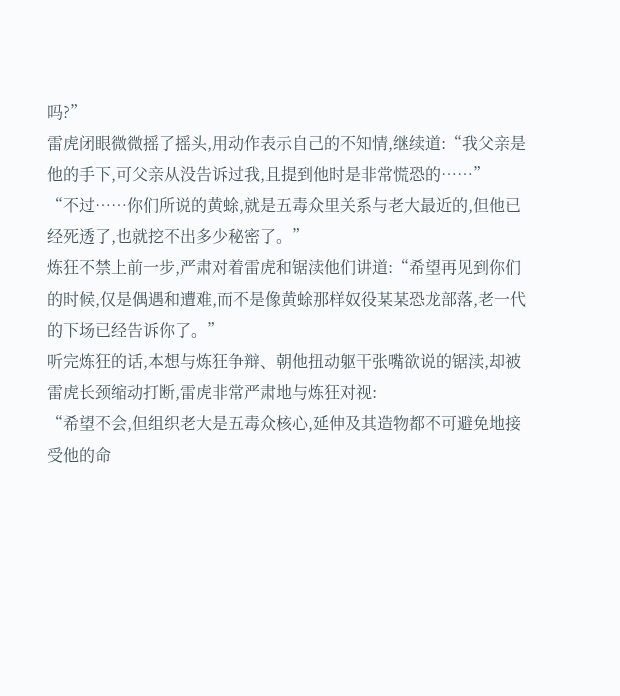吗?”
雷虎闭眼微微摇了摇头,用动作表示自己的不知情,继续道:“我父亲是他的手下,可父亲从没告诉过我,且提到他时是非常慌恐的……”
“不过……你们所说的黄蜍,就是五毒众里关系与老大最近的,但他已经死透了,也就挖不出多少秘密了。”
炼狂不禁上前一步,严肃对着雷虎和锯渎他们讲道:“希望再见到你们的时候,仅是偶遇和遭难,而不是像黄蜍那样奴役某某恐龙部落,老一代的下场已经告诉你了。”
听完炼狂的话,本想与炼狂争辩、朝他扭动躯干张嘴欲说的锯渎,却被雷虎长颈缩动打断,雷虎非常严肃地与炼狂对视:
“希望不会,但组织老大是五毒众核心,延伸及其造物都不可避免地接受他的命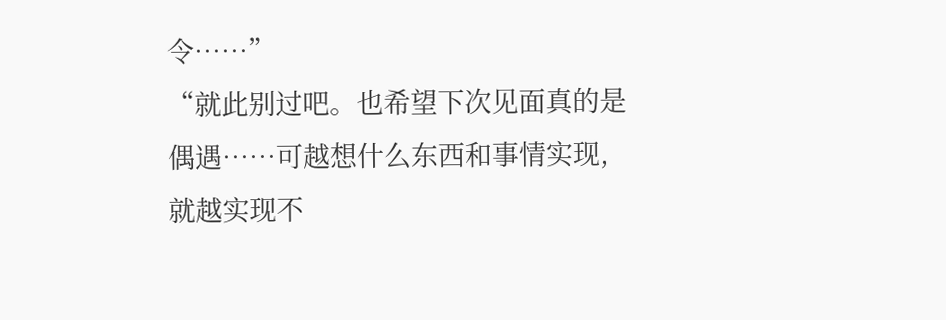令……”
“就此别过吧。也希望下次见面真的是偶遇……可越想什么东西和事情实现,就越实现不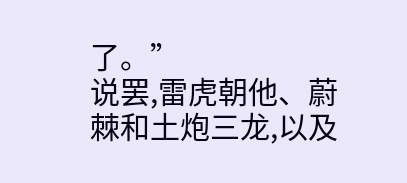了。”
说罢,雷虎朝他、蔚棘和土炮三龙,以及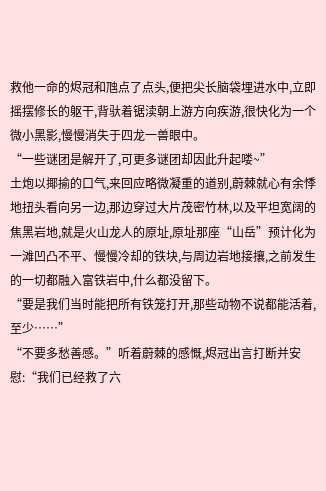救他一命的烬冠和虺点了点头,便把尖长脑袋埋进水中,立即摇摆修长的躯干,背驮着锯渎朝上游方向疾游,很快化为一个微小黑影,慢慢消失于四龙一兽眼中。
“一些谜团是解开了,可更多谜团却因此升起喽~”
土炮以揶揄的口气,来回应略微凝重的道别,蔚棘就心有余悸地扭头看向另一边,那边穿过大片茂密竹林,以及平坦宽阔的焦黑岩地,就是火山龙人的原址,原址那座“山岳”预计化为一滩凹凸不平、慢慢冷却的铁块,与周边岩地接攘,之前发生的一切都融入富铁岩中,什么都没留下。
“要是我们当时能把所有铁笼打开,那些动物不说都能活着,至少……”
“不要多愁善感。”听着蔚棘的感慨,烬冠出言打断并安慰:“我们已经救了六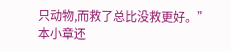只动物,而救了总比没救更好。”
本小章还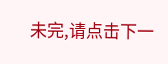未完,请点击下一